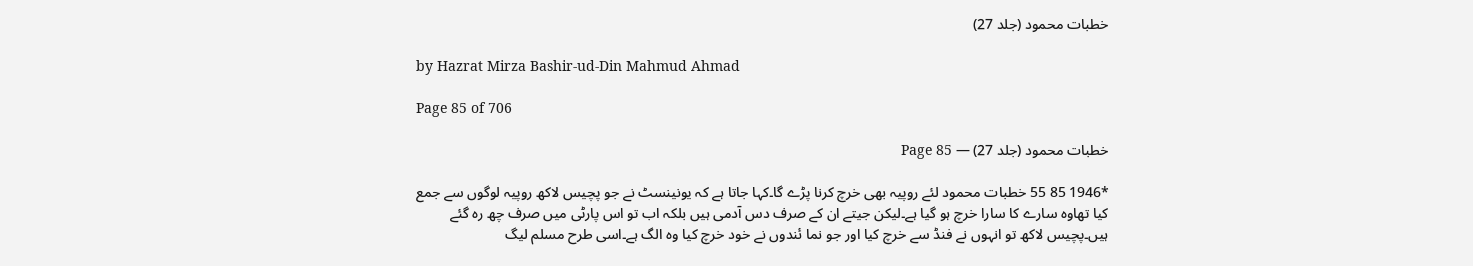خطبات محمود (جلد 27)

by Hazrat Mirza Bashir-ud-Din Mahmud Ahmad

Page 85 of 706

خطبات محمود (جلد 27) — Page 85

*1946 85 55 خطبات محمود لئے روپیہ بھی خرچ کرنا پڑے گا۔کہا جاتا ہے کہ یونینسٹ نے جو پچیس لاکھ روپیہ لوگوں سے جمع کیا تھاوہ سارے کا سارا خرچ ہو گیا ہے۔لیکن جیتے ان کے صرف دس آدمی ہیں بلکہ اب تو اس پارٹی میں صرف چھ رہ گئے ہیں۔پچیس لاکھ تو انہوں نے فنڈ سے خرچ کیا اور جو نما ئندوں نے خود خرچ کیا وہ الگ ہے۔اسی طرح مسلم لیگ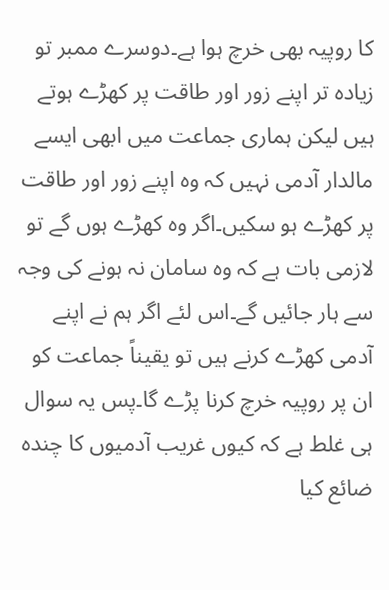کا روپیہ بھی خرچ ہوا ہے۔دوسرے ممبر تو زیادہ تر اپنے زور اور طاقت پر کھڑے ہوتے ہیں لیکن ہماری جماعت میں ابھی ایسے مالدار آدمی نہیں کہ وہ اپنے زور اور طاقت پر کھڑے ہو سکیں۔اگر وہ کھڑے ہوں گے تو لازمی بات ہے کہ وہ سامان نہ ہونے کی وجہ سے ہار جائیں گے۔اس لئے اگر ہم نے اپنے آدمی کھڑے کرنے ہیں تو یقیناً جماعت کو ان پر روپیہ خرچ کرنا پڑے گا۔پس یہ سوال ہی غلط ہے کہ کیوں غریب آدمیوں کا چندہ ضائع کیا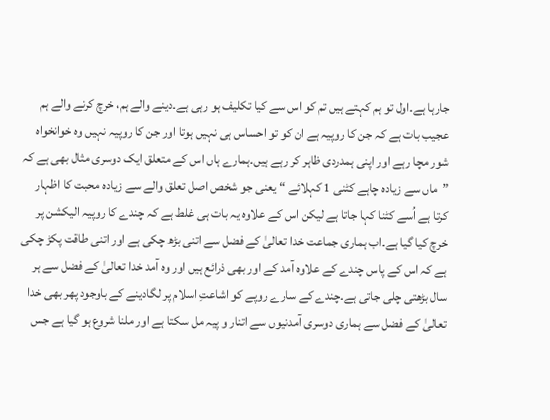جارہا ہے۔اول تو ہم کہتے ہیں تم کو اس سے کیا تکلیف ہو رہی ہے۔دینے والے ہم، خرچ کرنے والے ہم عجیب بات ہے کہ جن کا روپیہ ہے ان کو تو احساس ہی نہیں ہوتا اور جن کا روپیہ نہیں وہ خوانخواہ شور مچا رہے اور اپنی ہمدردی ظاہر کر رہے ہیں۔ہمارے ہاں اس کے متعلق ایک دوسری مثال بھی ہے کہ ”ماں سے زیادہ چاہے کٹنی 1 کہلائے “ یعنی جو شخص اصل تعلق والے سے زیادہ محبت کا اظہار کرتا ہے اُسے کٹنا کہا جاتا ہے لیکن اس کے علاوہ یہ بات ہی غلط ہے کہ چندے کا روپیہ الیکشن پر خرچ کیا گیا ہے۔اب ہماری جماعت خدا تعالیٰ کے فضل سے اتنی بڑھ چکی ہے اور اتنی طاقت پکڑ چکی ہے کہ اس کے پاس چندے کے علاوہ آمد کے اور بھی ذرائع ہیں اور وہ آمد خدا تعالیٰ کے فضل سے ہر سال بڑھتی چلی جاتی ہے۔چندے کے سارے روپے کو اشاعتِ اسلام پر لگادینے کے باوجود پھر بھی خدا تعالیٰ کے فضل سے ہماری دوسری آمدنیوں سے اتنار و پیہ مل سکتا ہے اور ملنا شروع ہو گیا ہے جس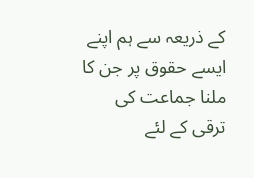کے ذریعہ سے ہم اپنے ایسے حقوق پر جن کا ملنا جماعت کی ترقی کے لئے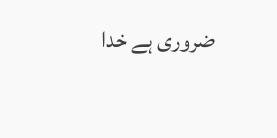ضروری ہے خدا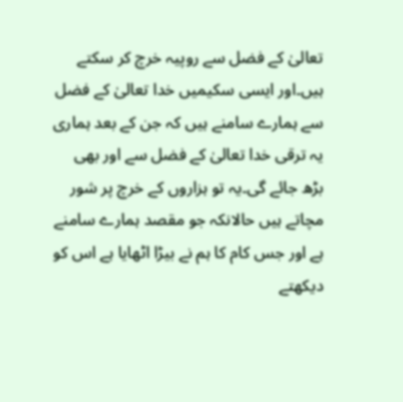تعالیٰ کے فضل سے روپیہ خرچ کر سکتے ہیں۔اور ایسی سکیمیں خدا تعالیٰ کے فضل سے ہمارے سامنے ہیں کہ جن کے بعد ہماری یہ ترقی خدا تعالیٰ کے فضل سے اور بھی بڑھ جائے گی۔یہ تو ہزاروں کے خرچ پر شور مچاتے ہیں حالانکہ جو مقصد ہمارے سامنے ہے اور جس کام کا ہم نے بیڑا اٹھایا ہے اس کو دیکھتے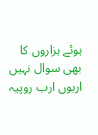ہوئے ہزاروں کا بھی سوال نہیں اربوں ارب روپیہ